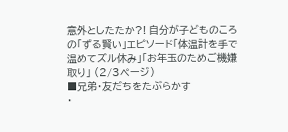意外としたたか?! 自分が子どものころの「ずる賢い」エピソード「体温計を手で温めてズル休み」「お年玉のためご機嫌取り」 (2/3ページ)
■兄弟・友だちをたぶらかす
・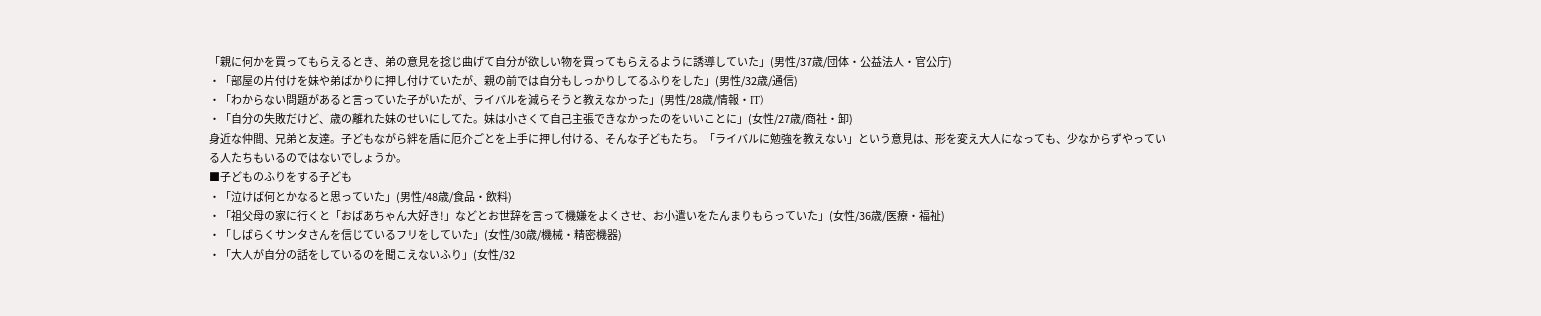「親に何かを買ってもらえるとき、弟の意見を捻じ曲げて自分が欲しい物を買ってもらえるように誘導していた」(男性/37歳/団体・公益法人・官公庁)
・「部屋の片付けを妹や弟ばかりに押し付けていたが、親の前では自分もしっかりしてるふりをした」(男性/32歳/通信)
・「わからない問題があると言っていた子がいたが、ライバルを減らそうと教えなかった」(男性/28歳/情報・IT)
・「自分の失敗だけど、歳の離れた妹のせいにしてた。妹は小さくて自己主張できなかったのをいいことに」(女性/27歳/商社・卸)
身近な仲間、兄弟と友達。子どもながら絆を盾に厄介ごとを上手に押し付ける、そんな子どもたち。「ライバルに勉強を教えない」という意見は、形を変え大人になっても、少なからずやっている人たちもいるのではないでしょうか。
■子どものふりをする子ども
・「泣けば何とかなると思っていた」(男性/48歳/食品・飲料)
・「祖父母の家に行くと「おばあちゃん大好き!」などとお世辞を言って機嫌をよくさせ、お小遣いをたんまりもらっていた」(女性/36歳/医療・福祉)
・「しばらくサンタさんを信じているフリをしていた」(女性/30歳/機械・精密機器)
・「大人が自分の話をしているのを聞こえないふり」(女性/32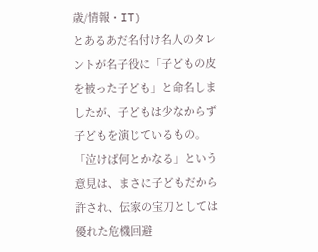歳/情報・IT)
とあるあだ名付け名人のタレントが名子役に「子どもの皮を被った子ども」と命名しましたが、子どもは少なからず子どもを演じているもの。「泣けば何とかなる」という意見は、まさに子どもだから許され、伝家の宝刀としては優れた危機回避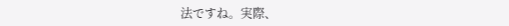法ですね。実際、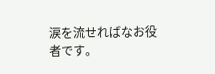涙を流せればなお役者です。